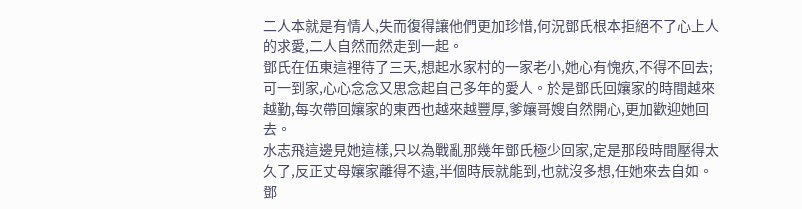二人本就是有情人,失而復得讓他們更加珍惜,何況鄧氏根本拒絕不了心上人的求愛,二人自然而然走到一起。
鄧氏在伍東這裡待了三天,想起水家村的一家老小,她心有愧疚,不得不回去;可一到家,心心念念又思念起自己多年的愛人。於是鄧氏回孃家的時間越來越勤,每次帶回孃家的東西也越來越豐厚,爹孃哥嫂自然開心,更加歡迎她回去。
水志飛這邊見她這樣,只以為戰亂那幾年鄧氏極少回家,定是那段時間壓得太久了,反正丈母孃家離得不遠,半個時辰就能到,也就沒多想,任她來去自如。
鄧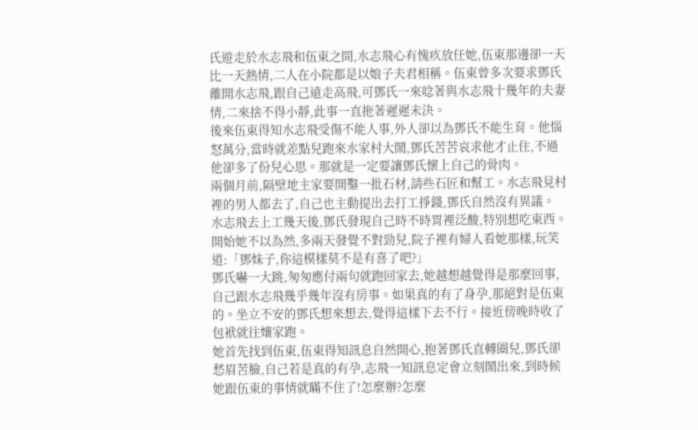氏遊走於水志飛和伍東之間,水志飛心有愧疚放任她,伍東那邊卻一天比一天熱情,二人在小院都是以娘子夫君相稱。伍東曾多次要求鄧氏離開水志飛,跟自己遠走高飛,可鄧氏一來唸著與水志飛十幾年的夫妻情,二來捨不得小靜,此事一直拖著遲遲未決。
後來伍東得知水志飛受傷不能人事,外人卻以為鄧氏不能生育。他惱怒萬分,當時就差點兒跑來水家村大鬧,鄧氏苦苦哀求他才止住,不過他卻多了份兒心思。那就是一定要讓鄧氏懷上自己的骨肉。
兩個月前,隔壁地主家要開鑿一批石材,請些石匠和幫工。水志飛見村裡的男人都去了,自己也主動提出去打工掙錢,鄧氏自然沒有異議。
水志飛去上工幾天後,鄧氏發現自己時不時胃裡泛酸,特別想吃東西。開始她不以為然,多兩天發覺不對勁兒,院子裡有婦人看她那樣,玩笑道:「鄧妹子,你這模樣莫不是有喜了吧?」
鄧氏嚇一大跳,匆匆應付兩句就跑回家去,她越想越覺得是那麼回事,自己跟水志飛幾乎幾年沒有房事。如果真的有了身孕,那絕對是伍東的。坐立不安的鄧氏想來想去,覺得這樣下去不行。接近傍晚時收了包袱就往孃家跑。
她首先找到伍東,伍東得知訊息自然開心,抱著鄧氏直轉圈兒,鄧氏卻愁眉苦臉,自己若是真的有孕,志飛一知訊息定會立刻鬧出來,到時候她跟伍東的事情就瞞不住了!怎麼辦?怎麼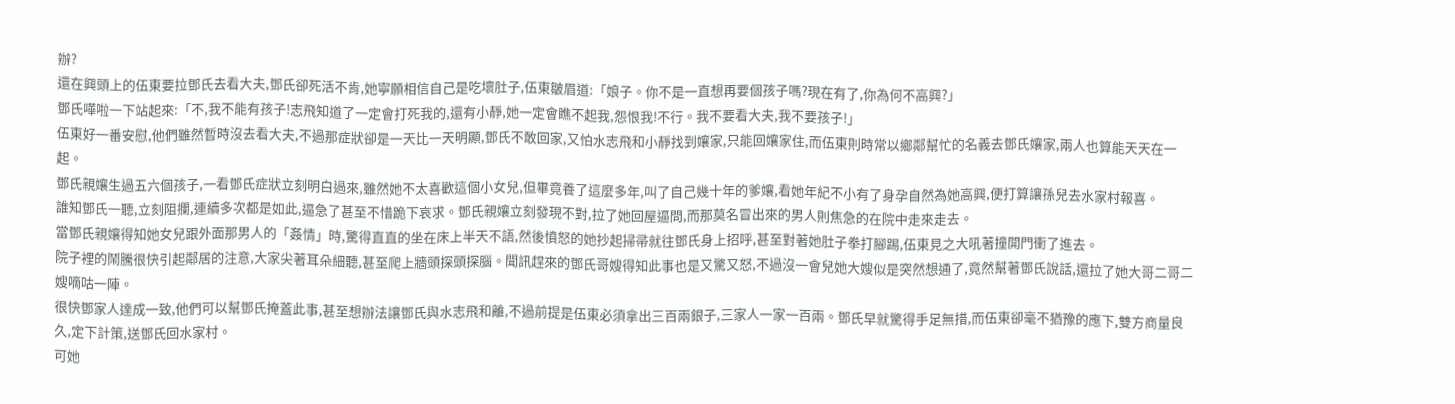辦?
還在興頭上的伍東要拉鄧氏去看大夫,鄧氏卻死活不肯,她寧願相信自己是吃壞肚子,伍東皺眉道:「娘子。你不是一直想再要個孩子嗎?現在有了,你為何不高興?」
鄧氏嘩啦一下站起來:「不,我不能有孩子!志飛知道了一定會打死我的,還有小靜,她一定會瞧不起我,怨恨我!不行。我不要看大夫,我不要孩子!」
伍東好一番安慰,他們雖然暫時沒去看大夫,不過那症狀卻是一天比一天明顯,鄧氏不敢回家,又怕水志飛和小靜找到孃家,只能回孃家住,而伍東則時常以鄉鄰幫忙的名義去鄧氏孃家,兩人也算能天天在一起。
鄧氏親孃生過五六個孩子,一看鄧氏症狀立刻明白過來,雖然她不太喜歡這個小女兒,但畢竟養了這麼多年,叫了自己幾十年的爹孃,看她年紀不小有了身孕自然為她高興,便打算讓孫兒去水家村報喜。
誰知鄧氏一聽,立刻阻攔,連續多次都是如此,逼急了甚至不惜跪下哀求。鄧氏親孃立刻發現不對,拉了她回屋逼問,而那莫名冒出來的男人則焦急的在院中走來走去。
當鄧氏親孃得知她女兒跟外面那男人的「姦情」時,驚得直直的坐在床上半天不語,然後憤怒的她抄起掃帚就往鄧氏身上招呼,甚至對著她肚子拳打腳踢,伍東見之大吼著撞開門衝了進去。
院子裡的鬧騰很快引起鄰居的注意,大家尖著耳朵細聽,甚至爬上牆頭探頭探腦。聞訊趕來的鄧氏哥嫂得知此事也是又驚又怒,不過沒一會兒她大嫂似是突然想通了,竟然幫著鄧氏說話,還拉了她大哥二哥二嫂嘀咕一陣。
很快鄧家人達成一致,他們可以幫鄧氏掩蓋此事,甚至想辦法讓鄧氏與水志飛和離,不過前提是伍東必須拿出三百兩銀子,三家人一家一百兩。鄧氏早就驚得手足無措,而伍東卻毫不猶豫的應下,雙方商量良久,定下計策,送鄧氏回水家村。
可她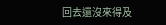回去還沒來得及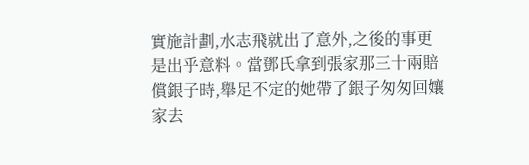實施計劃,水志飛就出了意外,之後的事更是出乎意料。當鄧氏拿到張家那三十兩賠償銀子時,舉足不定的她帶了銀子匆匆回孃家去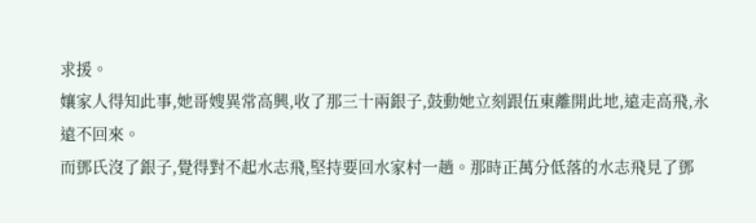求援。
孃家人得知此事,她哥嫂異常高興,收了那三十兩銀子,鼓動她立刻跟伍東離開此地,遠走高飛,永遠不回來。
而鄧氏沒了銀子,覺得對不起水志飛,堅持要回水家村一趟。那時正萬分低落的水志飛見了鄧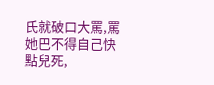氏就破口大罵,罵她巴不得自己快點兒死,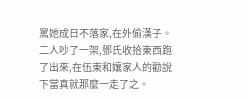罵她成日不落家,在外偷漢子。
二人吵了一架,鄧氏收拾東西跑了出來,在伍東和孃家人的勸說下當真就那麼一走了之。